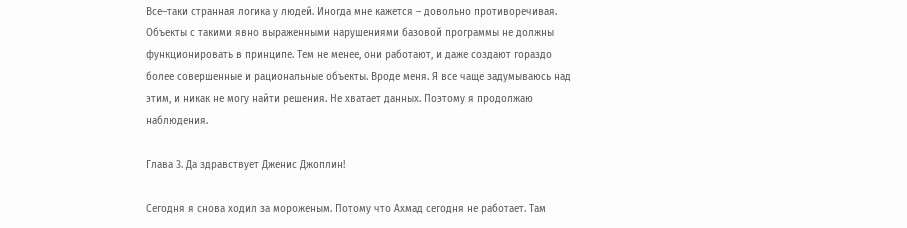Все–таки странная логика у людей. Иногда мне кажется – довольно противоречивая. Объекты с такими явно выраженными нарушениями базовой программы не должны функционировать в принципе. Тем не менее, они работают, и даже создают гораздо более совершенные и рациональные объекты. Вроде меня. Я все чаще задумываюсь над этим, и никак не могу найти решения. Не хватает данных. Поэтому я продолжаю наблюдения.

Глава 3. Да здравствует Дженис Джоплин!

Сегодня я снова ходил за мороженым. Потому что Ахмад сегодня не работает. Там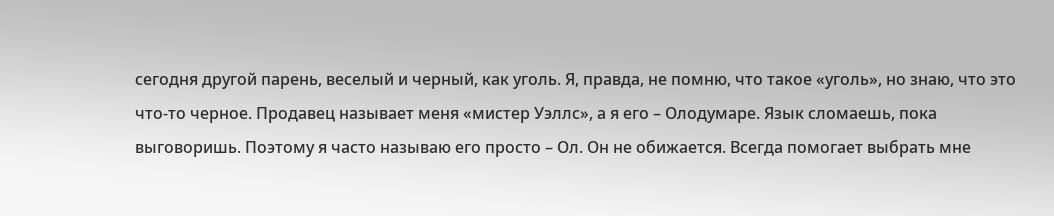сегодня другой парень, веселый и черный, как уголь. Я, правда, не помню, что такое «уголь», но знаю, что это что-то черное. Продавец называет меня «мистер Уэллс», а я его – Олодумаре. Язык сломаешь, пока выговоришь. Поэтому я часто называю его просто – Ол. Он не обижается. Всегда помогает выбрать мне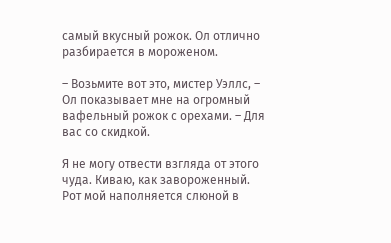самый вкусный рожок. Ол отлично разбирается в мороженом.

– Возьмите вот это, мистер Уэллс, – Ол показывает мне на огромный вафельный рожок с орехами. – Для вас со скидкой.

Я не могу отвести взгляда от этого чуда. Киваю, как завороженный. Рот мой наполняется слюной в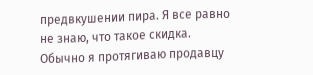предвкушении пира. Я все равно не знаю, что такое скидка. Обычно я протягиваю продавцу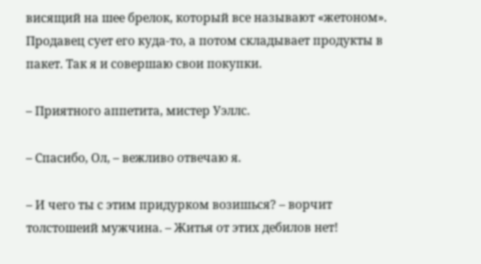висящий на шее брелок, который все называют «жетоном». Продавец сует его куда-то, а потом складывает продукты в пакет. Так я и совершаю свои покупки.

– Приятного аппетита, мистер Уэллс.

– Спасибо, Ол, – вежливо отвечаю я.

– И чего ты с этим придурком возишься? – ворчит толстошеий мужчина. – Житья от этих дебилов нет!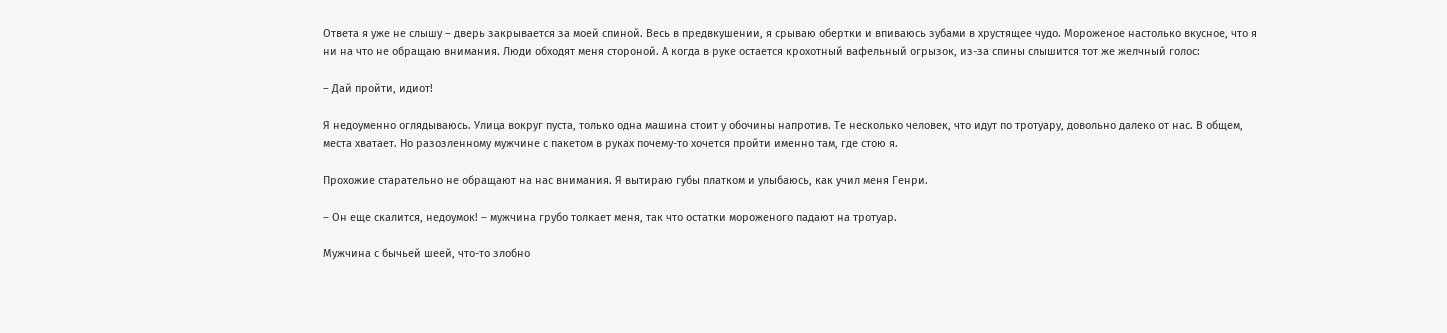Ответа я уже не слышу – дверь закрывается за моей спиной. Весь в предвкушении, я срываю обертки и впиваюсь зубами в хрустящее чудо. Мороженое настолько вкусное, что я ни на что не обращаю внимания. Люди обходят меня стороной. А когда в руке остается крохотный вафельный огрызок, из-за спины слышится тот же желчный голос:

– Дай пройти, идиот!

Я недоуменно оглядываюсь. Улица вокруг пуста, только одна машина стоит у обочины напротив. Те несколько человек, что идут по тротуару, довольно далеко от нас. В общем, места хватает. Но разозленному мужчине с пакетом в руках почему-то хочется пройти именно там, где стою я.

Прохожие старательно не обращают на нас внимания. Я вытираю губы платком и улыбаюсь, как учил меня Генри.

– Он еще скалится, недоумок! – мужчина грубо толкает меня, так что остатки мороженого падают на тротуар.

Мужчина с бычьей шеей, что-то злобно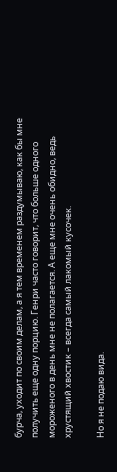бурча, уходит по своим делам, а я тем временем раздумываю, как бы мне получить еще одну порцию. Генри часто говорит, что больше одного мороженого в день мне не полагается. А еще мне очень обидно, ведь хрустящий хвостик – всегда самый лакомый кусочек.

Но я не подаю вида.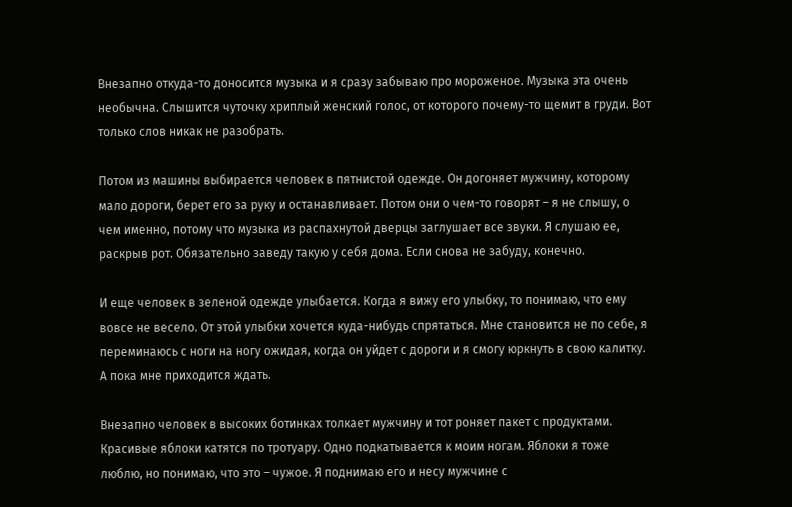Внезапно откуда-то доносится музыка и я сразу забываю про мороженое. Музыка эта очень необычна. Слышится чуточку хриплый женский голос, от которого почему-то щемит в груди. Вот только слов никак не разобрать.

Потом из машины выбирается человек в пятнистой одежде. Он догоняет мужчину, которому мало дороги, берет его за руку и останавливает. Потом они о чем-то говорят – я не слышу, о чем именно, потому что музыка из распахнутой дверцы заглушает все звуки. Я слушаю ее, раскрыв рот. Обязательно заведу такую у себя дома. Если снова не забуду, конечно.

И еще человек в зеленой одежде улыбается. Когда я вижу его улыбку, то понимаю, что ему вовсе не весело. От этой улыбки хочется куда-нибудь спрятаться. Мне становится не по себе, я переминаюсь с ноги на ногу ожидая, когда он уйдет с дороги и я смогу юркнуть в свою калитку. А пока мне приходится ждать.

Внезапно человек в высоких ботинках толкает мужчину и тот роняет пакет с продуктами. Красивые яблоки катятся по тротуару. Одно подкатывается к моим ногам. Яблоки я тоже люблю, но понимаю, что это – чужое. Я поднимаю его и несу мужчине с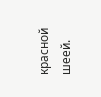красной шеей.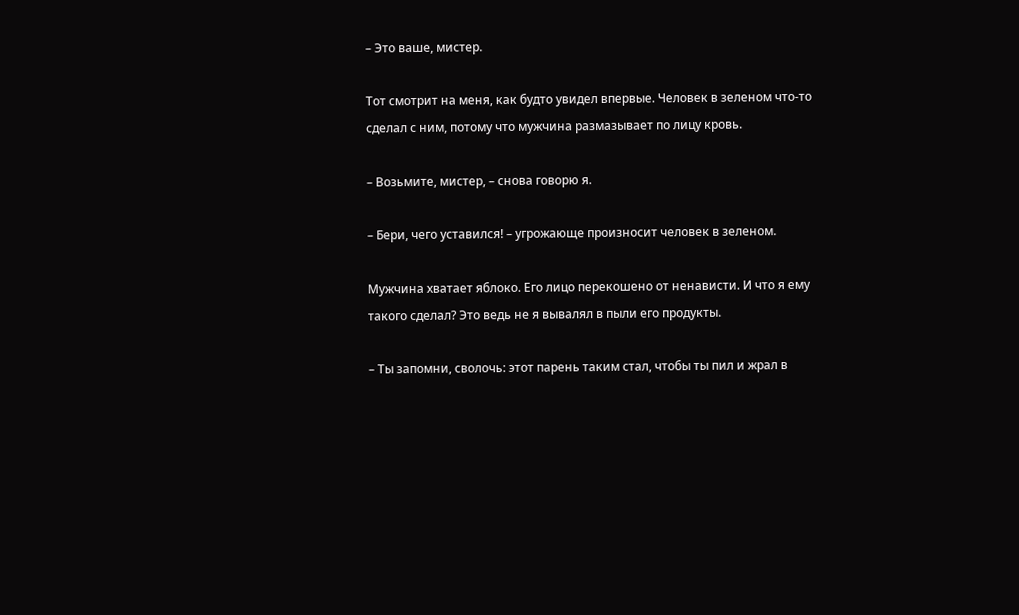– Это ваше, мистер.

Тот смотрит на меня, как будто увидел впервые. Человек в зеленом что-то сделал с ним, потому что мужчина размазывает по лицу кровь.

– Возьмите, мистер, – снова говорю я.

– Бери, чего уставился! – угрожающе произносит человек в зеленом.

Мужчина хватает яблоко. Его лицо перекошено от ненависти. И что я ему такого сделал? Это ведь не я вывалял в пыли его продукты.

– Ты запомни, сволочь: этот парень таким стал, чтобы ты пил и жрал в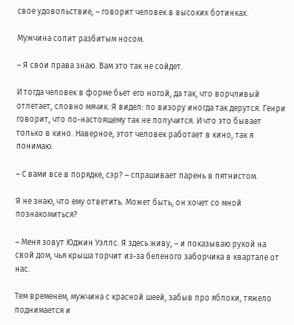свое удовольствие, – говорит человек в высоких ботинках.

Мужчина сопит разбитым носом.

– Я свои права знаю. Вам это так не сойдет.

И тогда человек в форме бьет его ногой, да так, что ворчливый отлетает, словно мячик. Я видел: по визору иногда так дерутся. Генри говорит, что по-настоящему так не получится. И что это бывает только в кино. Наверное, этот человек работает в кино, так я понимаю.

– С вами все в порядке, сэр? – спрашивает парень в пятнистом.

Я не знаю, что ему ответить. Может быть, он хочет со мной познакомиться?

– Меня зовут Юджин Уэллс. Я здесь живу, – и показываю рукой на свой дом, чья крыша торчит из-за беленого заборчика в квартале от нас.

Тем временем, мужчина с красной шеей, забыв про яблоки, тяжело поднимается и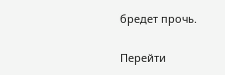бредет прочь.

Перейти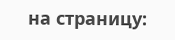на страницу: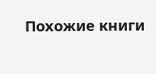Похожие книги